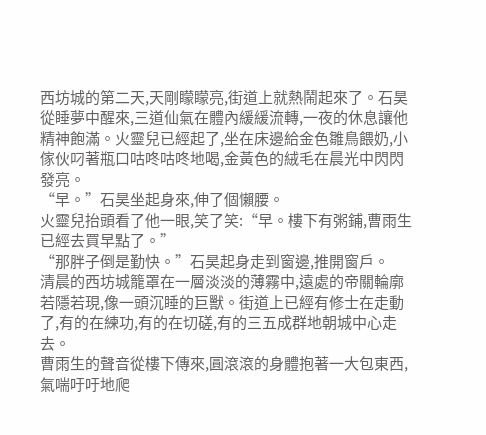西坊城的第二天,天剛矇矇亮,街道上就熱鬧起來了。石昊從睡夢中醒來,三道仙氣在體內緩緩流轉,一夜的休息讓他精神飽滿。火靈兒已經起了,坐在床邊給金色雛鳥餵奶,小傢伙叼著瓶口咕咚咕咚地喝,金黃色的絨毛在晨光中閃閃發亮。
“早。”石昊坐起身來,伸了個懶腰。
火靈兒抬頭看了他一眼,笑了笑:“早。樓下有粥鋪,曹雨生已經去買早點了。”
“那胖子倒是勤快。”石昊起身走到窗邊,推開窗戶。
清晨的西坊城籠罩在一層淡淡的薄霧中,遠處的帝關輪廓若隱若現,像一頭沉睡的巨獸。街道上已經有修士在走動了,有的在練功,有的在切磋,有的三五成群地朝城中心走去。
曹雨生的聲音從樓下傳來,圓滾滾的身體抱著一大包東西,氣喘吁吁地爬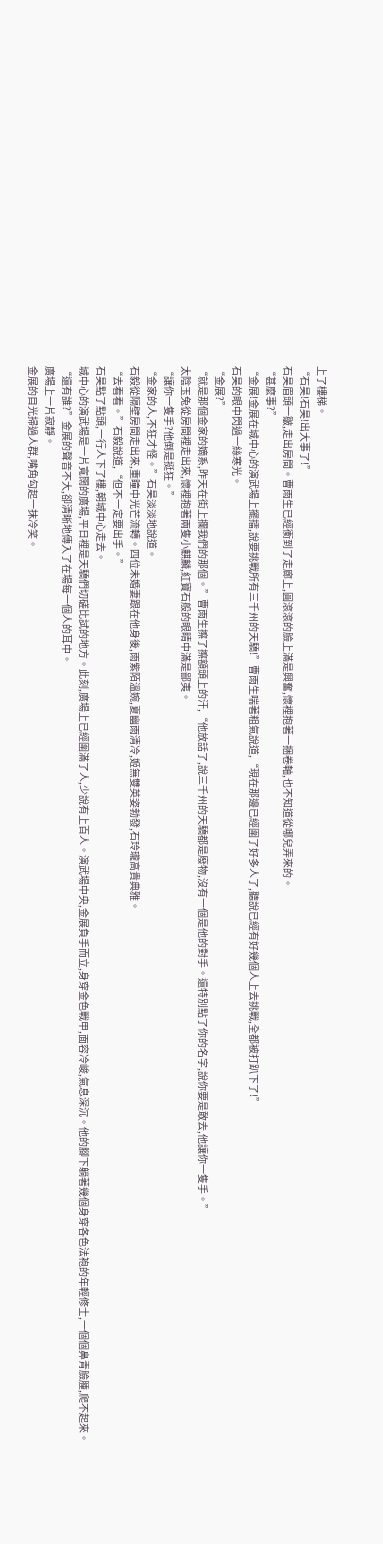上了樓梯。
“石昊!石昊!出大事了!”
石昊眉頭一皺,走出房間。曹雨生已經衝到了走廊上,圓滾滾的臉上滿是興奮,懷裡抱著一捆卷軸,也不知道從哪兒弄來的。
“甚麼事?”
“金展!金展在城中心的演武場上擺擂,說要挑戰所有三千州的天驕!”曹雨生喘著粗氣說道,“現在那邊已經圍了好多人了,聽說已經有好幾個人上去挑戰,全都被打趴下了!”
石昊的眼中閃過一絲寒光。
“金展?”
“就是那個金家的嫡系,昨天在街上攔我們的那個。”曹雨生擦了擦額頭上的汗,“他放話了,說三千州的天驕都是廢物,沒有一個是他的對手。還特別點了你的名字,說你要是敢去,他讓你一隻手。”
太陰玉兔從房間裡走出來,懷裡抱著兩隻小麒麟,紅寶石般的眼睛中滿是鄙夷。
“讓你一隻手?他倒是挺狂。”
“金家的人,不狂才怪。”石昊淡淡地說道。
石毅從隔壁房間走出來,重瞳中光芒流轉。四位未婚妻跟在他身後,雨紫陌溫婉,夏幽雨清冷,姬無雙英姿勃發,石玲瓏高貴典雅。
“去看看。”石毅說道,“但不一定要出手。”
石昊點了點頭,一行人下了樓,朝城中心走去。
城中心的演武場是一片寬闊的廣場,平日裡是天驕們切磋比試的地方。此刻,廣場上已經圍滿了人,少說有上百人。演武場中央,金展負手而立,身穿金色戰甲,面容冷峻,氣息深沉。他的腳下躺著幾個身穿各色法袍的年輕修士,一個個鼻青臉腫,爬不起來。
“還有誰?”金展的聲音不大,卻清晰地傳入了在場每一個人的耳中。
廣場上一片寂靜。
金展的目光掃過人群,嘴角勾起一抹冷笑。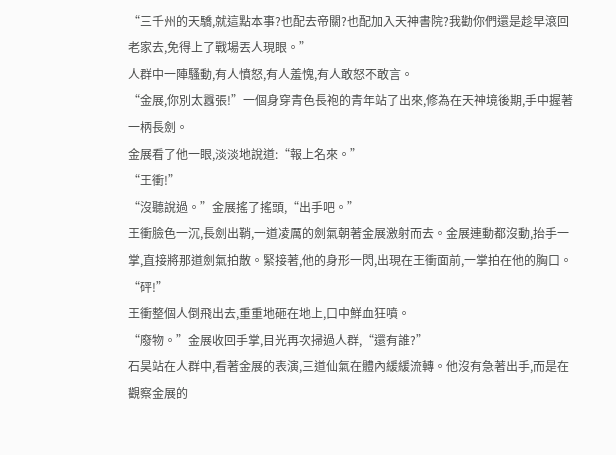“三千州的天驕,就這點本事?也配去帝關?也配加入天神書院?我勸你們還是趁早滾回老家去,免得上了戰場丟人現眼。”
人群中一陣騷動,有人憤怒,有人羞愧,有人敢怒不敢言。
“金展,你別太囂張!”一個身穿青色長袍的青年站了出來,修為在天神境後期,手中握著一柄長劍。
金展看了他一眼,淡淡地說道:“報上名來。”
“王衝!”
“沒聽說過。”金展搖了搖頭,“出手吧。”
王衝臉色一沉,長劍出鞘,一道凌厲的劍氣朝著金展激射而去。金展連動都沒動,抬手一掌,直接將那道劍氣拍散。緊接著,他的身形一閃,出現在王衝面前,一掌拍在他的胸口。
“砰!”
王衝整個人倒飛出去,重重地砸在地上,口中鮮血狂噴。
“廢物。”金展收回手掌,目光再次掃過人群,“還有誰?”
石昊站在人群中,看著金展的表演,三道仙氣在體內緩緩流轉。他沒有急著出手,而是在觀察金展的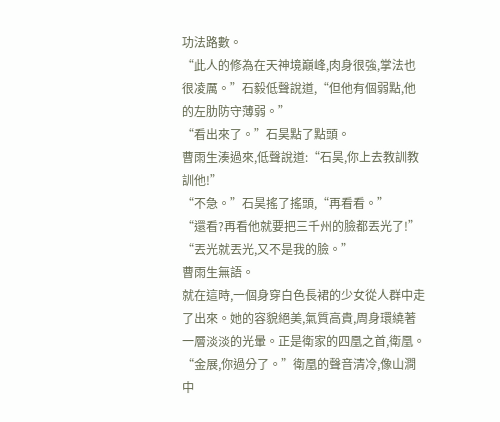功法路數。
“此人的修為在天神境巔峰,肉身很強,掌法也很凌厲。”石毅低聲說道,“但他有個弱點,他的左肋防守薄弱。”
“看出來了。”石昊點了點頭。
曹雨生湊過來,低聲說道:“石昊,你上去教訓教訓他!”
“不急。”石昊搖了搖頭,“再看看。”
“還看?再看他就要把三千州的臉都丟光了!”
“丟光就丟光,又不是我的臉。”
曹雨生無語。
就在這時,一個身穿白色長裙的少女從人群中走了出來。她的容貌絕美,氣質高貴,周身環繞著一層淡淡的光暈。正是衛家的四凰之首,衛凰。
“金展,你過分了。”衛凰的聲音清冷,像山澗中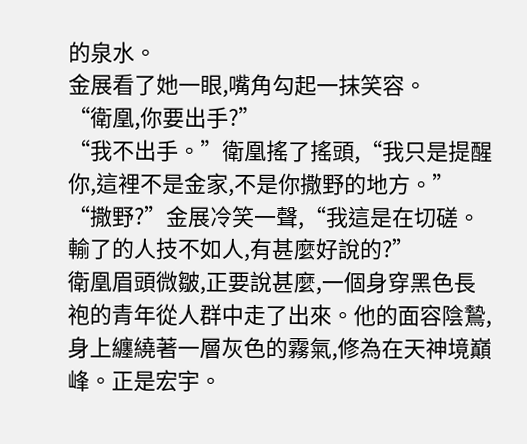的泉水。
金展看了她一眼,嘴角勾起一抹笑容。
“衛凰,你要出手?”
“我不出手。”衛凰搖了搖頭,“我只是提醒你,這裡不是金家,不是你撒野的地方。”
“撒野?”金展冷笑一聲,“我這是在切磋。輸了的人技不如人,有甚麼好說的?”
衛凰眉頭微皺,正要說甚麼,一個身穿黑色長袍的青年從人群中走了出來。他的面容陰鷙,身上纏繞著一層灰色的霧氣,修為在天神境巔峰。正是宏宇。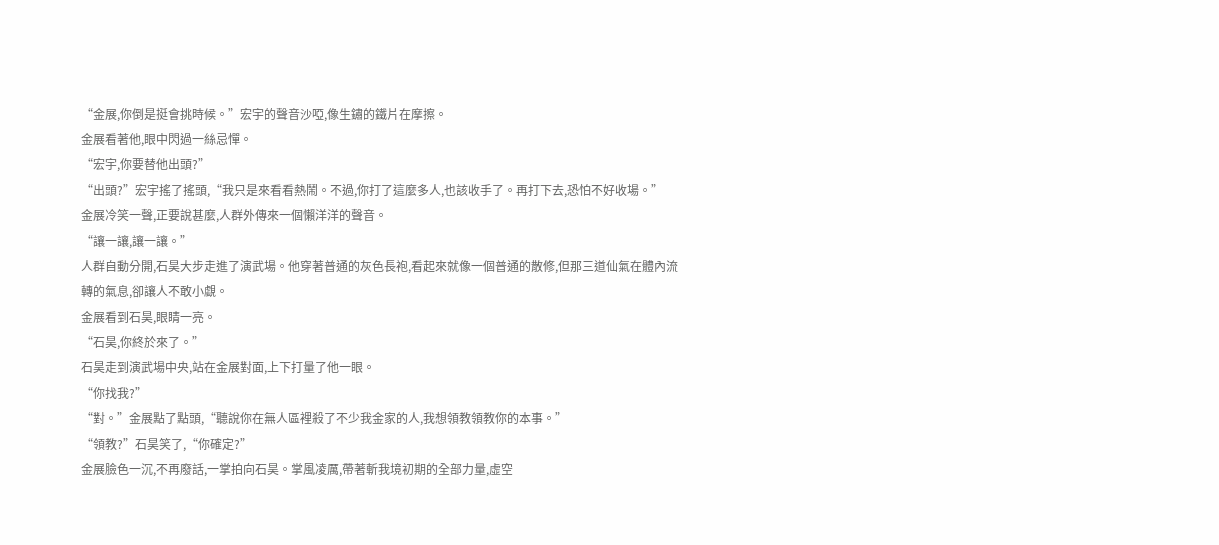“金展,你倒是挺會挑時候。”宏宇的聲音沙啞,像生鏽的鐵片在摩擦。
金展看著他,眼中閃過一絲忌憚。
“宏宇,你要替他出頭?”
“出頭?”宏宇搖了搖頭,“我只是來看看熱鬧。不過,你打了這麼多人,也該收手了。再打下去,恐怕不好收場。”
金展冷笑一聲,正要說甚麼,人群外傳來一個懶洋洋的聲音。
“讓一讓,讓一讓。”
人群自動分開,石昊大步走進了演武場。他穿著普通的灰色長袍,看起來就像一個普通的散修,但那三道仙氣在體內流轉的氣息,卻讓人不敢小覷。
金展看到石昊,眼睛一亮。
“石昊,你終於來了。”
石昊走到演武場中央,站在金展對面,上下打量了他一眼。
“你找我?”
“對。”金展點了點頭,“聽說你在無人區裡殺了不少我金家的人,我想領教領教你的本事。”
“領教?”石昊笑了,“你確定?”
金展臉色一沉,不再廢話,一掌拍向石昊。掌風凌厲,帶著斬我境初期的全部力量,虛空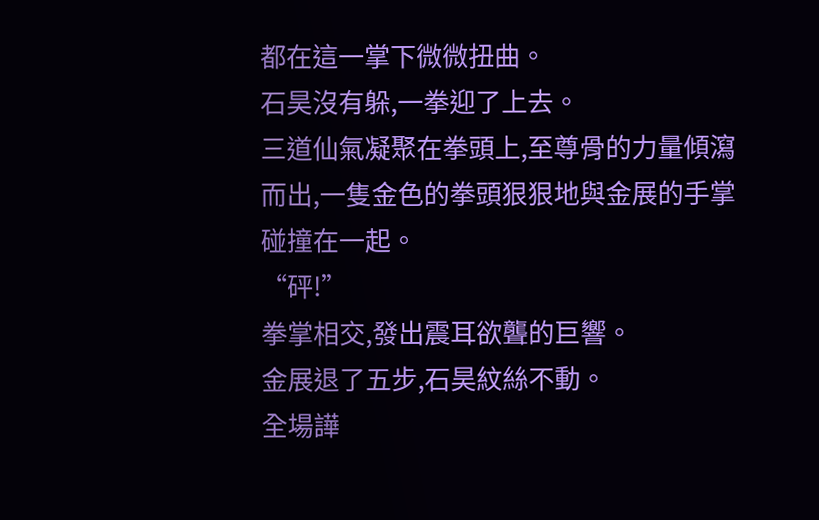都在這一掌下微微扭曲。
石昊沒有躲,一拳迎了上去。
三道仙氣凝聚在拳頭上,至尊骨的力量傾瀉而出,一隻金色的拳頭狠狠地與金展的手掌碰撞在一起。
“砰!”
拳掌相交,發出震耳欲聾的巨響。
金展退了五步,石昊紋絲不動。
全場譁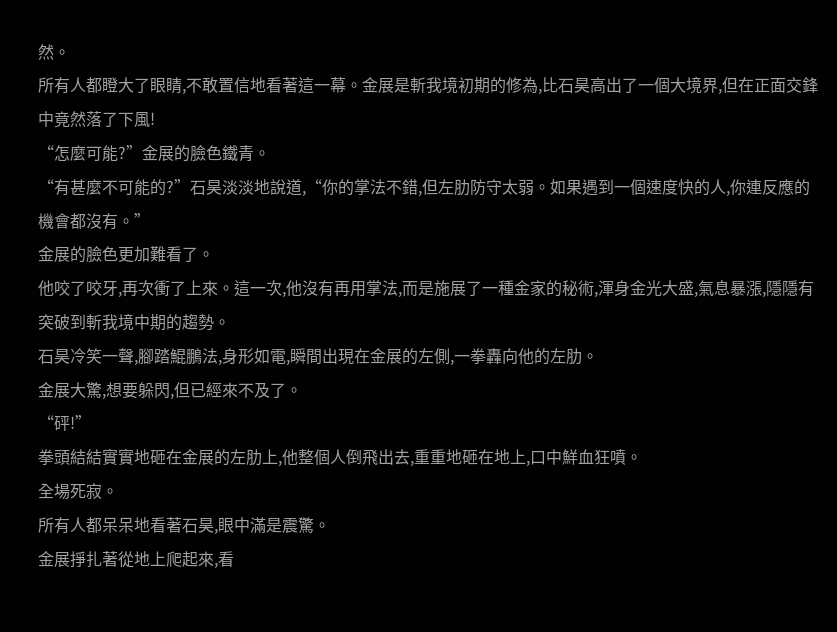然。
所有人都瞪大了眼睛,不敢置信地看著這一幕。金展是斬我境初期的修為,比石昊高出了一個大境界,但在正面交鋒中竟然落了下風!
“怎麼可能?”金展的臉色鐵青。
“有甚麼不可能的?”石昊淡淡地說道,“你的掌法不錯,但左肋防守太弱。如果遇到一個速度快的人,你連反應的機會都沒有。”
金展的臉色更加難看了。
他咬了咬牙,再次衝了上來。這一次,他沒有再用掌法,而是施展了一種金家的秘術,渾身金光大盛,氣息暴漲,隱隱有突破到斬我境中期的趨勢。
石昊冷笑一聲,腳踏鯤鵬法,身形如電,瞬間出現在金展的左側,一拳轟向他的左肋。
金展大驚,想要躲閃,但已經來不及了。
“砰!”
拳頭結結實實地砸在金展的左肋上,他整個人倒飛出去,重重地砸在地上,口中鮮血狂噴。
全場死寂。
所有人都呆呆地看著石昊,眼中滿是震驚。
金展掙扎著從地上爬起來,看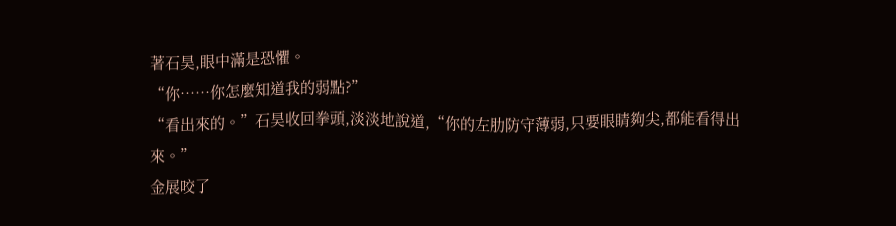著石昊,眼中滿是恐懼。
“你……你怎麼知道我的弱點?”
“看出來的。”石昊收回拳頭,淡淡地說道,“你的左肋防守薄弱,只要眼睛夠尖,都能看得出來。”
金展咬了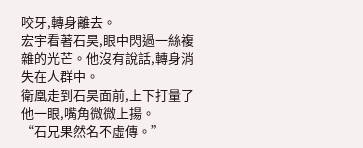咬牙,轉身離去。
宏宇看著石昊,眼中閃過一絲複雜的光芒。他沒有說話,轉身消失在人群中。
衛凰走到石昊面前,上下打量了他一眼,嘴角微微上揚。
“石兄果然名不虛傳。”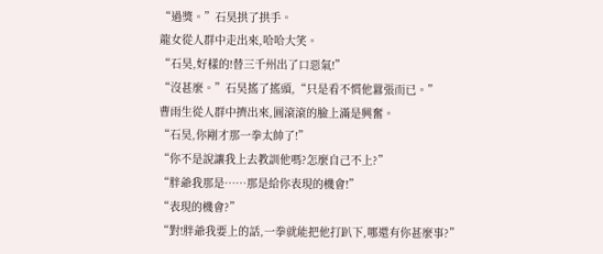“過獎。”石昊拱了拱手。
龍女從人群中走出來,哈哈大笑。
“石昊,好樣的!替三千州出了口惡氣!”
“沒甚麼。”石昊搖了搖頭,“只是看不慣他囂張而已。”
曹雨生從人群中擠出來,圓滾滾的臉上滿是興奮。
“石昊,你剛才那一拳太帥了!”
“你不是說讓我上去教訓他嗎?怎麼自己不上?”
“胖爺我那是……那是給你表現的機會!”
“表現的機會?”
“對!胖爺我要上的話,一拳就能把他打趴下,哪還有你甚麼事?”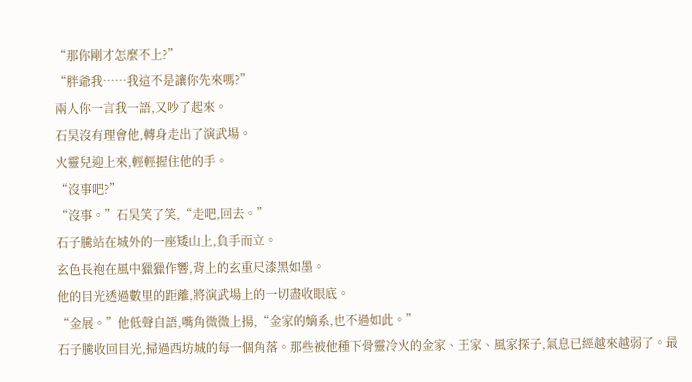“那你剛才怎麼不上?”
“胖爺我……我這不是讓你先來嗎?”
兩人你一言我一語,又吵了起來。
石昊沒有理會他,轉身走出了演武場。
火靈兒迎上來,輕輕握住他的手。
“沒事吧?”
“沒事。”石昊笑了笑,“走吧,回去。”
石子騰站在城外的一座矮山上,負手而立。
玄色長袍在風中獵獵作響,背上的玄重尺漆黑如墨。
他的目光透過數里的距離,將演武場上的一切盡收眼底。
“金展。”他低聲自語,嘴角微微上揚,“金家的嫡系,也不過如此。”
石子騰收回目光,掃過西坊城的每一個角落。那些被他種下骨靈冷火的金家、王家、風家探子,氣息已經越來越弱了。最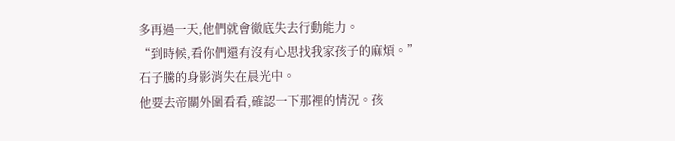多再過一天,他們就會徹底失去行動能力。
“到時候,看你們還有沒有心思找我家孩子的麻煩。”
石子騰的身影消失在晨光中。
他要去帝關外圍看看,確認一下那裡的情況。孩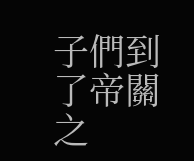子們到了帝關之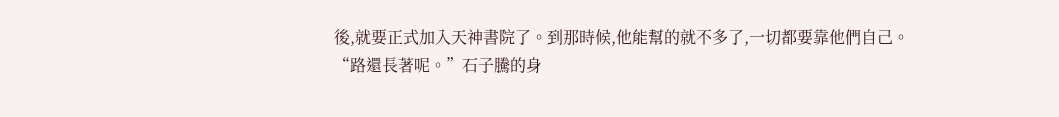後,就要正式加入天神書院了。到那時候,他能幫的就不多了,一切都要靠他們自己。
“路還長著呢。”石子騰的身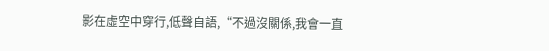影在虛空中穿行,低聲自語,“不過沒關係,我會一直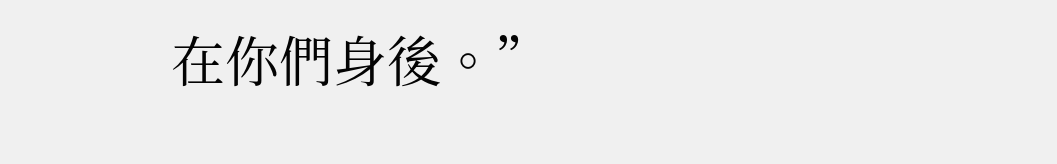在你們身後。”